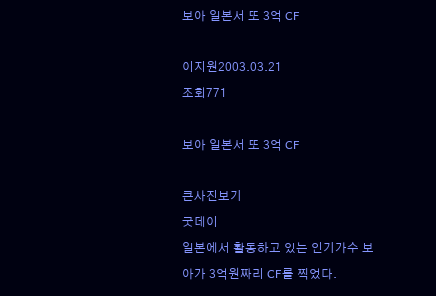보아 일본서 또 3억 CF

이지원2003.03.21
조회771

보아 일본서 또 3억 CF

큰사진보기
굿데이
일본에서 활동하고 있는 인기가수 보아가 3억원짜리 CF를 찍었다.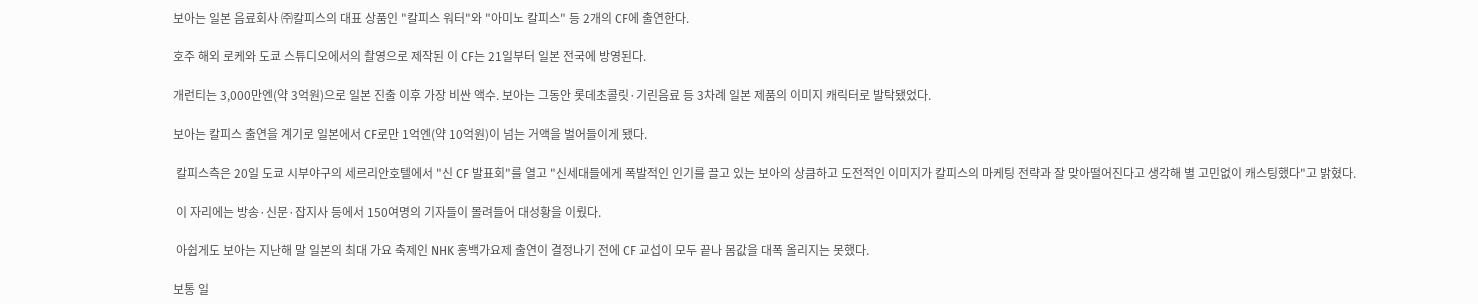보아는 일본 음료회사 ㈜칼피스의 대표 상품인 "칼피스 워터"와 "아미노 칼피스" 등 2개의 CF에 출연한다.

호주 해외 로케와 도쿄 스튜디오에서의 촬영으로 제작된 이 CF는 21일부터 일본 전국에 방영된다.

개런티는 3,000만엔(약 3억원)으로 일본 진출 이후 가장 비싼 액수. 보아는 그동안 롯데초콜릿·기린음료 등 3차례 일본 제품의 이미지 캐릭터로 발탁됐었다.

보아는 칼피스 출연을 계기로 일본에서 CF로만 1억엔(약 10억원)이 넘는 거액을 벌어들이게 됐다.

 칼피스측은 20일 도쿄 시부야구의 세르리안호텔에서 "신 CF 발표회"를 열고 "신세대들에게 폭발적인 인기를 끌고 있는 보아의 상큼하고 도전적인 이미지가 칼피스의 마케팅 전략과 잘 맞아떨어진다고 생각해 별 고민없이 캐스팅했다"고 밝혔다.

 이 자리에는 방송·신문·잡지사 등에서 150여명의 기자들이 몰려들어 대성황을 이뤘다.

 아쉽게도 보아는 지난해 말 일본의 최대 가요 축제인 NHK 홍백가요제 출연이 결정나기 전에 CF 교섭이 모두 끝나 몸값을 대폭 올리지는 못했다.

보통 일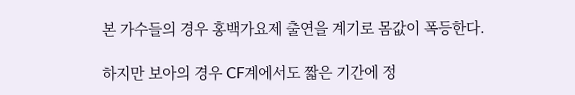본 가수들의 경우 홍백가요제 출연을 계기로 몸값이 폭등한다.

하지만 보아의 경우 CF계에서도 짧은 기간에 정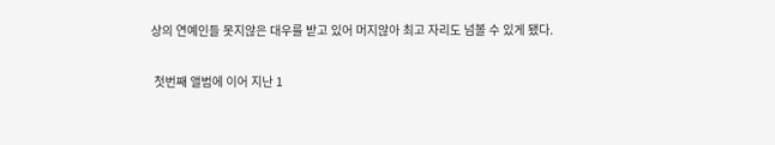상의 연예인들 못지않은 대우를 받고 있어 머지않아 최고 자리도 넘볼 수 있게 됐다.

 첫번째 앨범에 이어 지난 1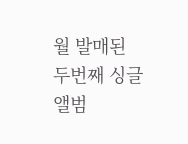월 발매된 두번째 싱글앨범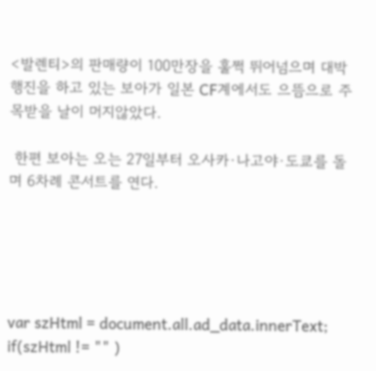<발렌티>의 판매량이 100만장을 훌쩍 뛰어넘으며 대박 행진을 하고 있는 보아가 일본 CF계에서도 으뜸으로 주목받을 날이 머지않았다.

 한편 보아는 오는 27일부터 오사카·나고야·도쿄를 돌며 6차례 콘서트를 연다.





var szHtml = document.all.ad_data.innerText; if(szHtml != "" )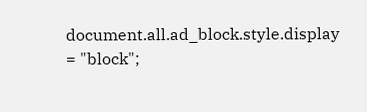document.all.ad_block.style.display = "block";